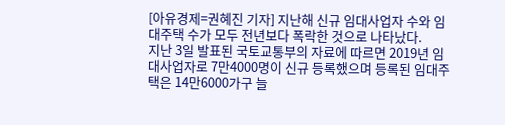[아유경제=권혜진 기자] 지난해 신규 임대사업자 수와 임대주택 수가 모두 전년보다 폭락한 것으로 나타났다.
지난 3일 발표된 국토교통부의 자료에 따르면 2019년 임대사업자로 7만4000명이 신규 등록했으며 등록된 임대주택은 14만6000가구 늘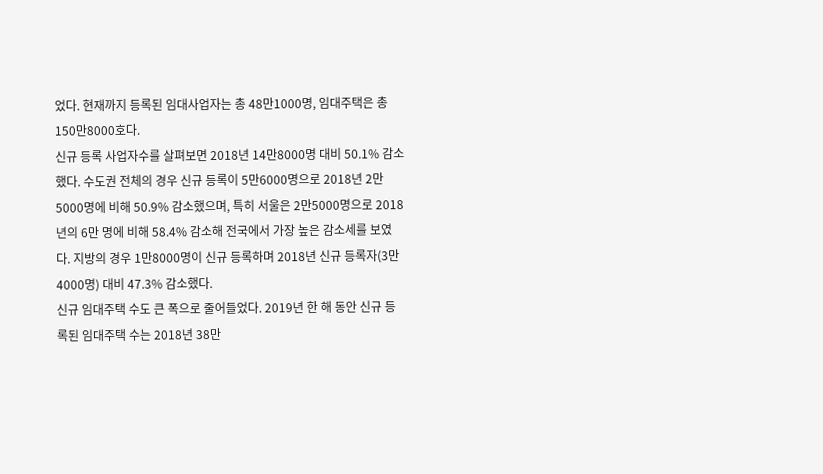었다. 현재까지 등록된 임대사업자는 총 48만1000명, 임대주택은 총 150만8000호다.
신규 등록 사업자수를 살펴보면 2018년 14만8000명 대비 50.1% 감소했다. 수도권 전체의 경우 신규 등록이 5만6000명으로 2018년 2만5000명에 비해 50.9% 감소했으며, 특히 서울은 2만5000명으로 2018년의 6만 명에 비해 58.4% 감소해 전국에서 가장 높은 감소세를 보였다. 지방의 경우 1만8000명이 신규 등록하며 2018년 신규 등록자(3만4000명) 대비 47.3% 감소했다.
신규 임대주택 수도 큰 폭으로 줄어들었다. 2019년 한 해 동안 신규 등록된 임대주택 수는 2018년 38만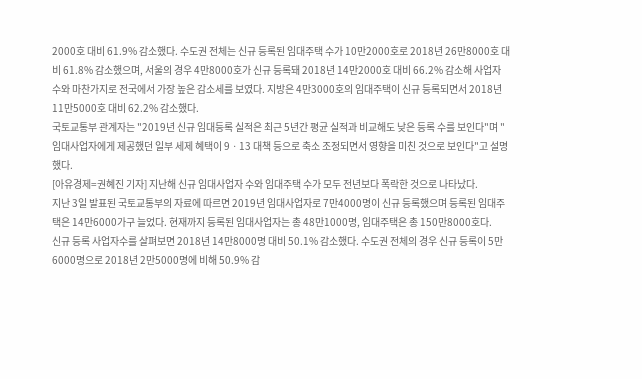2000호 대비 61.9% 감소했다. 수도권 전체는 신규 등록된 임대주택 수가 10만2000호로 2018년 26만8000호 대비 61.8% 감소했으며, 서울의 경우 4만8000호가 신규 등록돼 2018년 14만2000호 대비 66.2% 감소해 사업자 수와 마찬가지로 전국에서 가장 높은 감소세를 보였다. 지방은 4만3000호의 임대주택이 신규 등록되면서 2018년 11만5000호 대비 62.2% 감소했다.
국토교통부 관계자는 "2019년 신규 임대등록 실적은 최근 5년간 평균 실적과 비교해도 낮은 등록 수를 보인다"며 "임대사업자에게 제공했던 일부 세제 혜택이 9ㆍ13 대책 등으로 축소 조정되면서 영향을 미친 것으로 보인다"고 설명했다.
[아유경제=권혜진 기자] 지난해 신규 임대사업자 수와 임대주택 수가 모두 전년보다 폭락한 것으로 나타났다.
지난 3일 발표된 국토교통부의 자료에 따르면 2019년 임대사업자로 7만4000명이 신규 등록했으며 등록된 임대주택은 14만6000가구 늘었다. 현재까지 등록된 임대사업자는 총 48만1000명, 임대주택은 총 150만8000호다.
신규 등록 사업자수를 살펴보면 2018년 14만8000명 대비 50.1% 감소했다. 수도권 전체의 경우 신규 등록이 5만6000명으로 2018년 2만5000명에 비해 50.9% 감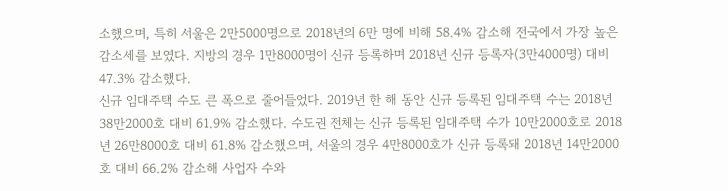소했으며, 특히 서울은 2만5000명으로 2018년의 6만 명에 비해 58.4% 감소해 전국에서 가장 높은 감소세를 보였다. 지방의 경우 1만8000명이 신규 등록하며 2018년 신규 등록자(3만4000명) 대비 47.3% 감소했다.
신규 임대주택 수도 큰 폭으로 줄어들었다. 2019년 한 해 동안 신규 등록된 임대주택 수는 2018년 38만2000호 대비 61.9% 감소했다. 수도권 전체는 신규 등록된 임대주택 수가 10만2000호로 2018년 26만8000호 대비 61.8% 감소했으며, 서울의 경우 4만8000호가 신규 등록돼 2018년 14만2000호 대비 66.2% 감소해 사업자 수와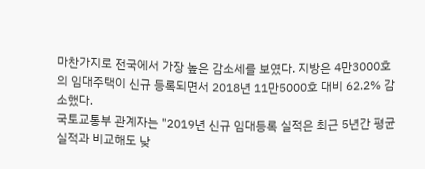마찬가지로 전국에서 가장 높은 감소세를 보였다. 지방은 4만3000호의 임대주택이 신규 등록되면서 2018년 11만5000호 대비 62.2% 감소했다.
국토교통부 관계자는 "2019년 신규 임대등록 실적은 최근 5년간 평균 실적과 비교해도 낮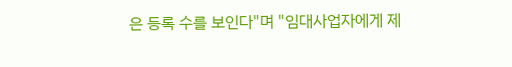은 등록 수를 보인다"며 "임대사업자에게 제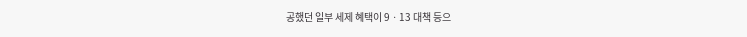공했던 일부 세제 혜택이 9ㆍ13 대책 등으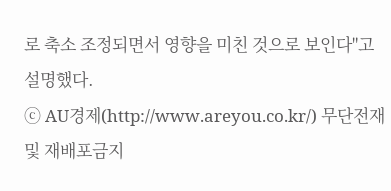로 축소 조정되면서 영향을 미친 것으로 보인다"고 설명했다.
ⓒ AU경제(http://www.areyou.co.kr/) 무단전재 및 재배포금지